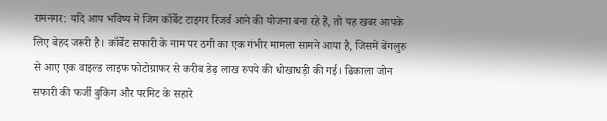रामनगर: यदि आप भविष्य में जिम कॉर्बेट टाइगर रिजर्व आने की योजना बना रहे हैं, तो यह खबर आपके लिए बेहद जरूरी है। कॉर्बेट सफारी के नाम पर ठगी का एक गंभीर मामला सामने आया है, जिसमें बेंगलुरु से आए एक वाइल्ड लाइफ फोटोग्राफर से करीब डेढ़ लाख रुपये की धोखाधड़ी की गई। ढिकाला जोन सफारी की फर्जी बुकिंग और परमिट के सहारे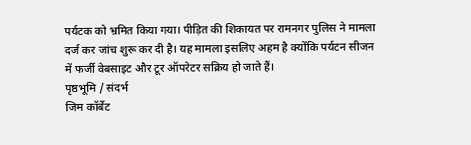पर्यटक को भ्रमित किया गया। पीड़ित की शिकायत पर रामनगर पुलिस ने मामला दर्ज कर जांच शुरू कर दी है। यह मामला इसलिए अहम है क्योंकि पर्यटन सीजन में फर्जी वेबसाइट और टूर ऑपरेटर सक्रिय हो जाते हैं।
पृष्ठभूमि / संदर्भ
जिम कॉर्बेट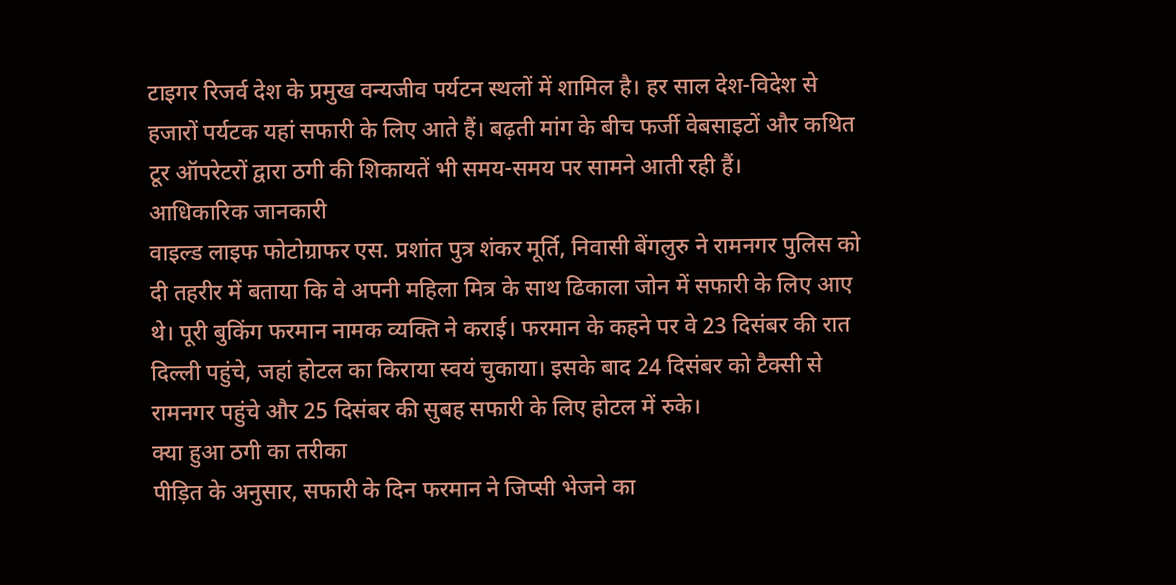टाइगर रिजर्व देश के प्रमुख वन्यजीव पर्यटन स्थलों में शामिल है। हर साल देश-विदेश से हजारों पर्यटक यहां सफारी के लिए आते हैं। बढ़ती मांग के बीच फर्जी वेबसाइटों और कथित टूर ऑपरेटरों द्वारा ठगी की शिकायतें भी समय-समय पर सामने आती रही हैं।
आधिकारिक जानकारी
वाइल्ड लाइफ फोटोग्राफर एस. प्रशांत पुत्र शंकर मूर्ति, निवासी बेंगलुरु ने रामनगर पुलिस को दी तहरीर में बताया कि वे अपनी महिला मित्र के साथ ढिकाला जोन में सफारी के लिए आए थे। पूरी बुकिंग फरमान नामक व्यक्ति ने कराई। फरमान के कहने पर वे 23 दिसंबर की रात दिल्ली पहुंचे, जहां होटल का किराया स्वयं चुकाया। इसके बाद 24 दिसंबर को टैक्सी से रामनगर पहुंचे और 25 दिसंबर की सुबह सफारी के लिए होटल में रुके।
क्या हुआ ठगी का तरीका
पीड़ित के अनुसार, सफारी के दिन फरमान ने जिप्सी भेजने का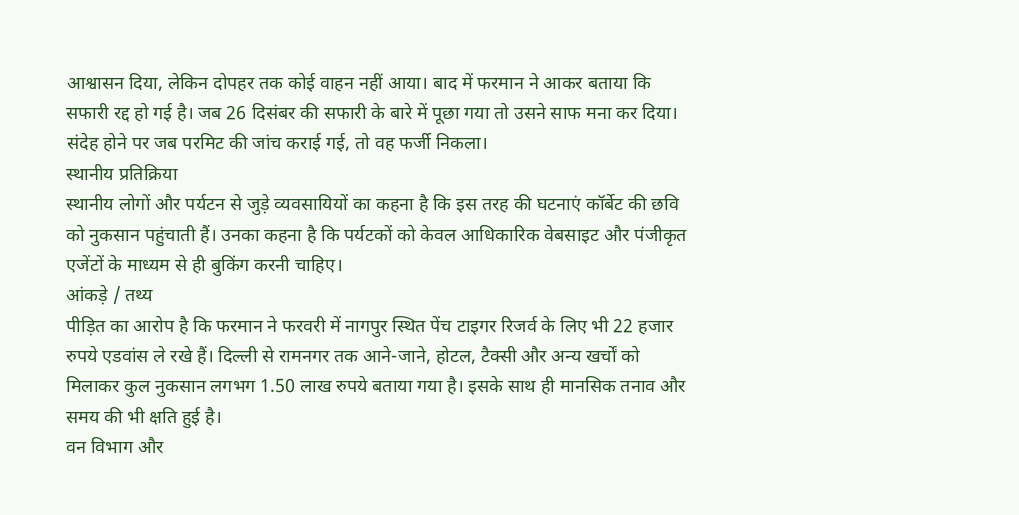आश्वासन दिया, लेकिन दोपहर तक कोई वाहन नहीं आया। बाद में फरमान ने आकर बताया कि सफारी रद्द हो गई है। जब 26 दिसंबर की सफारी के बारे में पूछा गया तो उसने साफ मना कर दिया। संदेह होने पर जब परमिट की जांच कराई गई, तो वह फर्जी निकला।
स्थानीय प्रतिक्रिया
स्थानीय लोगों और पर्यटन से जुड़े व्यवसायियों का कहना है कि इस तरह की घटनाएं कॉर्बेट की छवि को नुकसान पहुंचाती हैं। उनका कहना है कि पर्यटकों को केवल आधिकारिक वेबसाइट और पंजीकृत एजेंटों के माध्यम से ही बुकिंग करनी चाहिए।
आंकड़े / तथ्य
पीड़ित का आरोप है कि फरमान ने फरवरी में नागपुर स्थित पेंच टाइगर रिजर्व के लिए भी 22 हजार रुपये एडवांस ले रखे हैं। दिल्ली से रामनगर तक आने-जाने, होटल, टैक्सी और अन्य खर्चों को मिलाकर कुल नुकसान लगभग 1.50 लाख रुपये बताया गया है। इसके साथ ही मानसिक तनाव और समय की भी क्षति हुई है।
वन विभाग और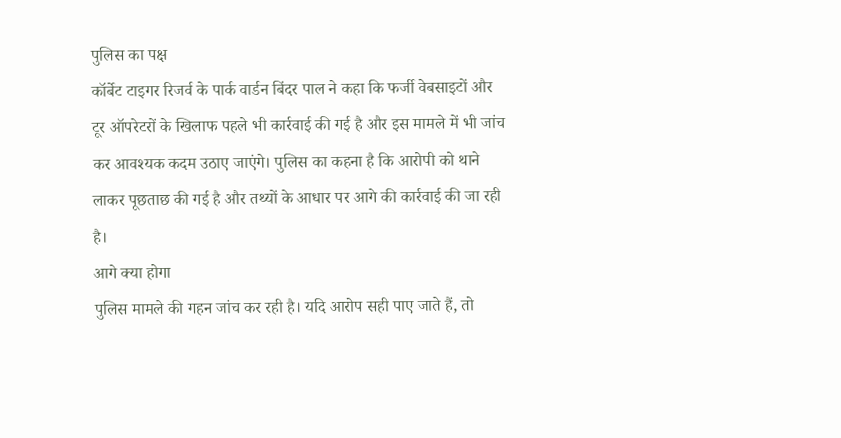पुलिस का पक्ष
कॉर्बेट टाइगर रिजर्व के पार्क वार्डन बिंदर पाल ने कहा कि फर्जी वेबसाइटों और टूर ऑपरेटरों के खिलाफ पहले भी कार्रवाई की गई है और इस मामले में भी जांच कर आवश्यक कदम उठाए जाएंगे। पुलिस का कहना है कि आरोपी को थाने लाकर पूछताछ की गई है और तथ्यों के आधार पर आगे की कार्रवाई की जा रही है।
आगे क्या होगा
पुलिस मामले की गहन जांच कर रही है। यदि आरोप सही पाए जाते हैं, तो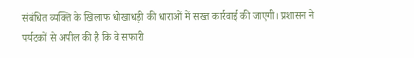संबंधित व्यक्ति के खिलाफ धोखाधड़ी की धाराओं में सख्त कार्रवाई की जाएगी। प्रशासन ने पर्यटकों से अपील की है कि वे सफारी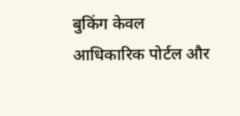बुकिंग केवल आधिकारिक पोर्टल और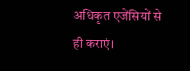अधिकृत एजेंसियों से ही कराएं।